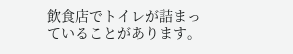飲食店でトイレが詰まっていることがあります。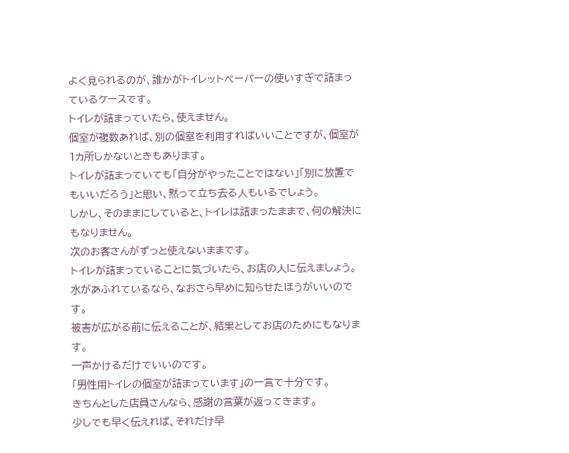よく見られるのが、誰かがトイレットペーパーの使いすぎで詰まっているケースです。
トイレが詰まっていたら、使えません。
個室が複数あれば、別の個室を利用すればいいことですが、個室が1カ所しかないときもあります。
トイレが詰まっていても「自分がやったことではない」「別に放置でもいいだろう」と思い、黙って立ち去る人もいるでしょう。
しかし、そのままにしていると、トイレは詰まったままで、何の解決にもなりません。
次のお客さんがずっと使えないままです。
トイレが詰まっていることに気づいたら、お店の人に伝えましょう。
水があふれているなら、なおさら早めに知らせたほうがいいのです。
被害が広がる前に伝えることが、結果としてお店のためにもなります。
一声かけるだけでいいのです。
「男性用トイレの個室が詰まっています」の一言で十分です。
きちんとした店員さんなら、感謝の言葉が返ってきます。
少しでも早く伝えれば、それだけ早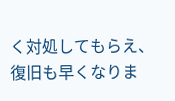く対処してもらえ、復旧も早くなりま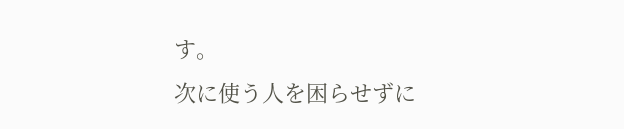す。
次に使う人を困らせずに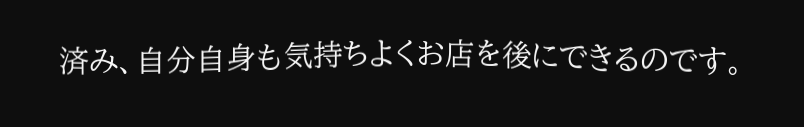済み、自分自身も気持ちよくお店を後にできるのです。